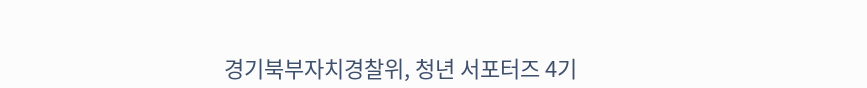경기북부자치경찰위, 청년 서포터즈 4기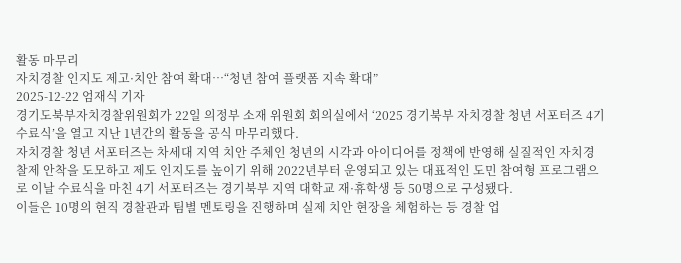활동 마무리
자치경찰 인지도 제고·치안 참여 확대…“청년 참여 플랫폼 지속 확대”
2025-12-22 엄재식 기자
경기도북부자치경찰위원회가 22일 의정부 소재 위원회 회의실에서 ‘2025 경기북부 자치경찰 청년 서포터즈 4기 수료식’을 열고 지난 1년간의 활동을 공식 마무리했다.
자치경찰 청년 서포터즈는 차세대 지역 치안 주체인 청년의 시각과 아이디어를 정책에 반영해 실질적인 자치경찰제 안착을 도모하고 제도 인지도를 높이기 위해 2022년부터 운영되고 있는 대표적인 도민 참여형 프로그램으로 이날 수료식을 마친 4기 서포터즈는 경기북부 지역 대학교 재·휴학생 등 50명으로 구성됐다.
이들은 10명의 현직 경찰관과 팀별 멘토링을 진행하며 실제 치안 현장을 체험하는 등 경찰 업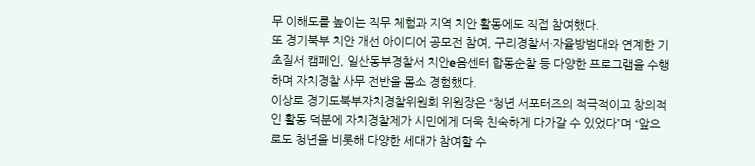무 이해도를 높이는 직무 체험과 지역 치안 활동에도 직접 참여했다.
또 경기북부 치안 개선 아이디어 공모전 참여, 구리경찰서·자율방범대와 연계한 기초질서 캠페인, 일산동부경찰서 치안e음센터 합동순찰 등 다양한 프로그램을 수행하며 자치경찰 사무 전반을 몸소 경험했다.
이상로 경기도북부자치경찰위원회 위원장은 “청년 서포터즈의 적극적이고 창의적인 활동 덕분에 자치경찰제가 시민에게 더욱 친숙하게 다가갈 수 있었다”며 “앞으로도 청년을 비롯해 다양한 세대가 참여할 수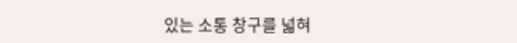있는 소통 창구를 넓혀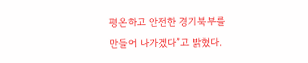평온하고 안전한 경기북부를 만들어 나가겠다”고 밝혔다.